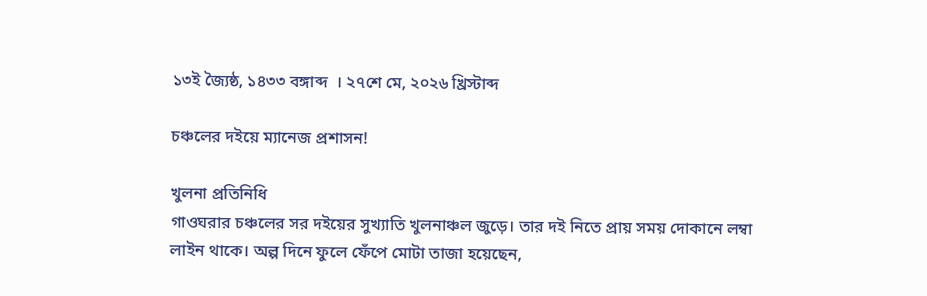১৩ই জ্যৈষ্ঠ, ১৪৩৩ বঙ্গাব্দ  । ২৭শে মে, ২০২৬ খ্রিস্টাব্দ

চঞ্চলের দইয়ে ম্যানেজ প্রশাসন!

খুলনা প্রতিনিধি
গাওঘরার চঞ্চলের সর দইয়ের সুখ্যাতি খুলনাঞ্চল জুড়ে। তার দই নিতে প্রায় সময় দোকানে লম্বা লাইন থাকে। অল্প দিনে ফুলে ফেঁপে মোটা তাজা হয়েছেন,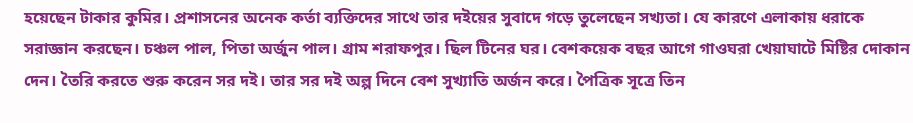হয়েছেন টাকার কুমির। প্রশাসনের অনেক কর্তা ব্যক্তিদের সাথে তার দইয়ের সুবাদে গড়ে তুলেছেন সখ্যতা। যে কারণে এলাকায় ধরাকে সরাজ্ঞান করছেন। চঞ্চল পাল, পিতা অর্জুন পাল। গ্রাম শরাফপুর। ছিল টিনের ঘর। বেশকয়েক বছর আগে গাওঘরা খেয়াঘাটে মিষ্টির দোকান দেন। তৈরি করতে শুরু করেন সর দই। তার সর দই অল্প দিনে বেশ সুখ্যাতি অর্জন করে। পৈত্রিক সূত্রে তিন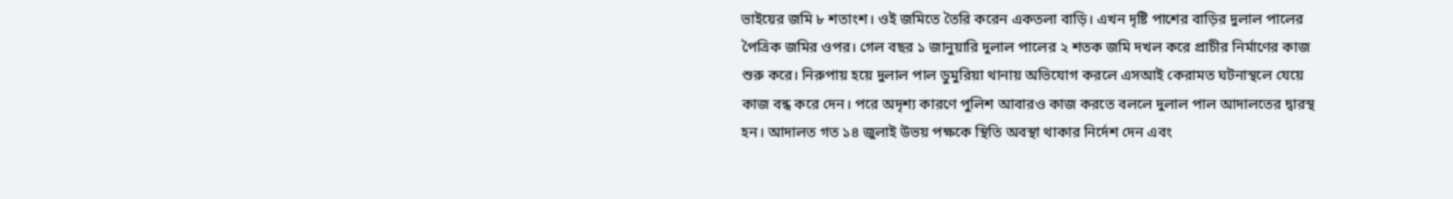ভাইয়ের জমি ৮ শতাংশ। ওই জমিতে তৈরি করেন একতলা বাড়ি। এখন দৃষ্টি পাশের বাড়ির দুলাল পালের পৈত্রিক জমির ওপর। গেল বছর ১ জানুয়ারি দুলাল পালের ২ শতক জমি দখল করে প্রাচীর নির্মাণের কাজ শুরু করে। নিরুপায় হয়ে দুলাল পাল ডুমুরিয়া থানায় অভিযোগ করলে এসআই কেরামত ঘটনাস্থলে যেয়ে কাজ বন্ধ করে দেন। পরে অদৃশ্য কারণে পুলিশ আবারও কাজ করতে বললে দুলাল পাল আদালতের দ্বারস্থ হন। আদালত গত ১৪ জুলাই উভয় পক্ষকে স্থিতি অবস্থা থাকার নির্দেশ দেন এবং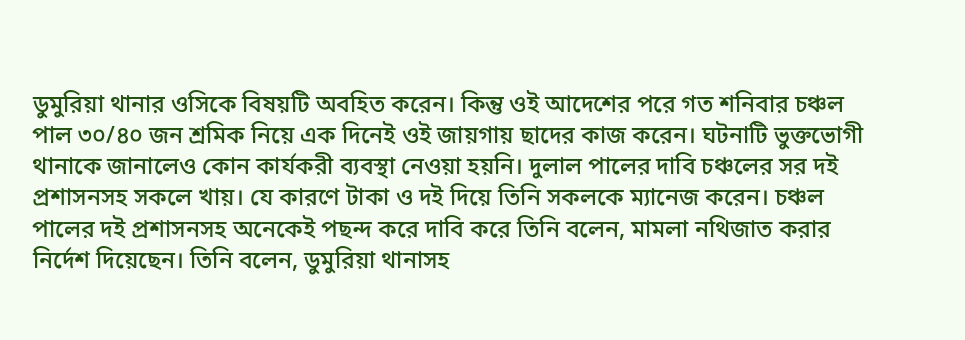ডুমুরিয়া থানার ওসিকে বিষয়টি অবহিত করেন। কিন্তু ওই আদেশের পরে গত শনিবার চঞ্চল পাল ৩০/৪০ জন শ্রমিক নিয়ে এক দিনেই ওই জায়গায় ছাদের কাজ করেন। ঘটনাটি ভুক্তভোগী থানাকে জানালেও কোন কার্যকরী ব্যবস্থা নেওয়া হয়নি। দুলাল পালের দাবি চঞ্চলের সর দই প্রশাসনসহ সকলে খায়। যে কারণে টাকা ও দই দিয়ে তিনি সকলকে ম্যানেজ করেন। চঞ্চল পালের দই প্রশাসনসহ অনেকেই পছন্দ করে দাবি করে তিনি বলেন, মামলা নথিজাত করার নির্দেশ দিয়েছেন। তিনি বলেন, ডুমুরিয়া থানাসহ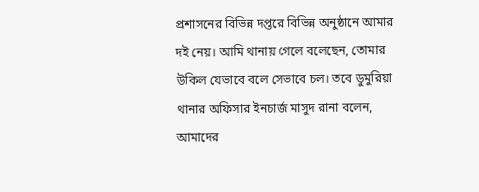প্রশাসনের বিভিন্ন দপ্তরে বিভিন্ন অনুষ্ঠানে আমার দই নেয়। আমি থানায় গেলে বলেছেন, তোমার উকিল যেভাবে বলে সেভাবে চল। তবে ডুমুরিয়া থানার অফিসার ইনচার্জ মাসুদ রানা বলেন, আমাদের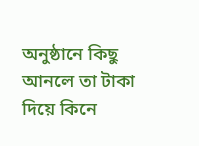অনুষ্ঠানে কিছু আনলে তা টাকা দিয়ে কিনে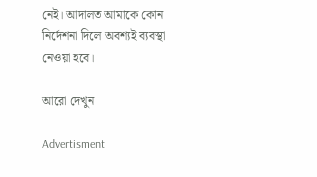নেই। আদালত আমাকে কোন নির্দেশনা দিলে অবশ্যই ব্যবস্থা নেওয়া হবে।

আরো দেখুন

Advertisment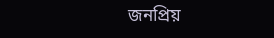জনপ্রিয়